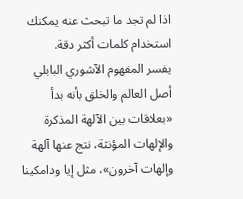اذا لم تجد ما تبحث عنه يمكنك استخدام كلمات أكثر دقة.
يفسر المفهوم الآشوري البابلي أصل العالم والخلق بأنه بدأ «بعلاقات بين الآلهة المذكرة والإلهات المؤنثة، نتج عنها آلهة وإلهات آخرون»، مثل إيا ودامكينا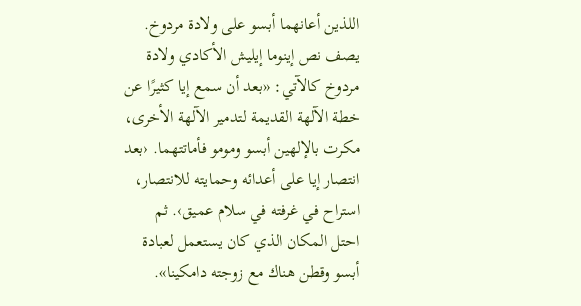اللذين أعانهما أبسو على ولادة مردوخ. يصف نص إينوما إيليش الأكادي ولادة مردوخ كالآتي: «بعد أن سمع إيا كثيرًا عن خطة الآلهة القديمة لتدمير الآلهة الأخرى، مكرت بالإلهين أبسو ومومو فأماتتهما. ‹بعد انتصار إيا على أعدائه وحمايته للانتصار، استراح في غرفته في سلام عميق›. ثم احتل المكان الذي كان يستعمل لعبادة أبسو وقطن هناك مع زوجته دامكينا».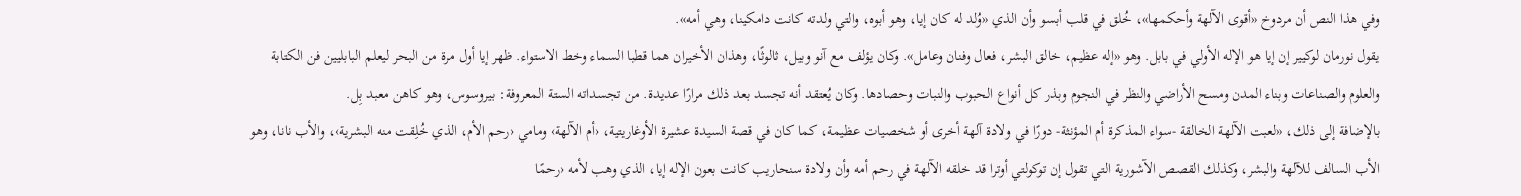وفي هذا النص أن مردوخ «أقوى الآلهة وأحكمها»، خُلق في قلب أبسو وأن الذي «وُلد له كان إيا، وهو أبوه، والتي ولدته كانت دامكينا، وهي أمه».
يقول نورمان لوكيير إن إيا هو الإله الأولي في بابل. وهو «إله عظيم، خالق البشر، فعال وفنان وعامل». وكان يؤلف مع آنو وبيل، ثالوثًا، وهذان الأخيران هما قطبا السماء وخط الاستواء. ظهر إيا أول مرة من البحر ليعلم البابليين فن الكتابة والعلوم والصناعات وبناء المدن ومسح الأراضي والنظر في النجوم وبذر كل أنواع الحبوب والنبات وحصادها. وكان يُعتقد أنه تجسد بعد ذلك مرارًا عديدة. من تجسداته الستة المعروفة: بيروسوس، وهو كاهن معبد بِل.
بالإضافة إلى ذلك، «لعبت الآلهة الخالقة -سواء المذكرة أم المؤنثة- دورًا في ولادة آلهة أخرى أو شخصيات عظيمة، كما كان في قصة السيدة عشيرة الأوغاريتية، ‹أم الآلهة› ومامي ‹رحم الأم، الذي خُلِقت منه البشرية›، والأب نانا، وهو الأب السالف للآلهة والبشر، وكذلك القصص الآشورية التي تقول إن توكولتي أوترا قد خلقه الآلهة في رحم أمه وأن ولادة سنحاريب كانت بعون الإله إيا، الذي وهب لأمه ‹رحمًا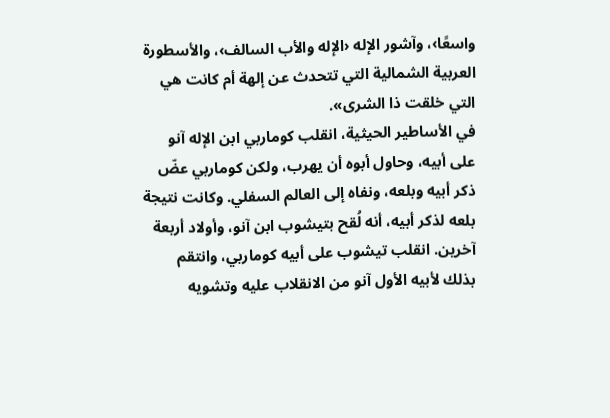واسعًا›، وآشور الإله ‹الإله والأب السالف›، والأسطورة العربية الشمالية التي تتحدث عن إلهة أم كانت هي التي خلقت ذا الشرى».
في الأساطير الحيثية، انقلب كوماربي ابن الإله آنو على أبيه، وحاول أبوه أن يهرب، ولكن كوماربي عضّ ذكر أبيه وبلعه، ونفاه إلى العالم السفلي. وكانت نتيجة بلعه لذكر أبيه، أنه لُقح بتيشوب ابن آنو، وأولاد أربعة آخرين. انقلب تيشوب على أبيه كوماربي، وانتقم بذلك لأبيه الأول آنو من الانقلاب عليه وتشويه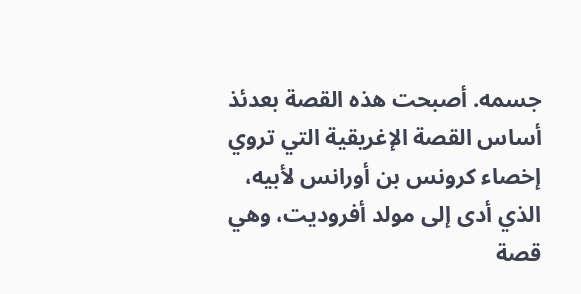جسمه. أصبحت هذه القصة بعدئذ أساس القصة الإغريقية التي تروي إخصاء كرونس بن أورانس لأبيه، الذي أدى إلى مولد أفروديت، وهي قصة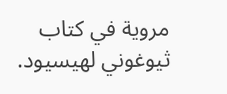مروية في كتاب ثيوغوني لهيسيود.